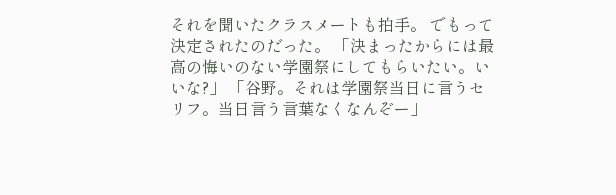それを聞いたクラスメートも拍手。 でもって決定されたのだった。 「決まったからには最高の悔いのない学園祭にしてもらいたい。いいな?」 「谷野。それは学園祭当日に言うセリフ。当日言う言葉なくなんぞー」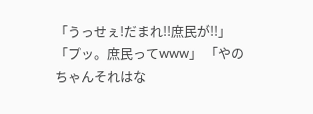「うっせぇ!だまれ!!庶民が!!」 「プッ。庶民ってwww」 「やのちゃんそれはな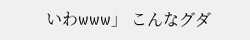いわwww」 こんなグダ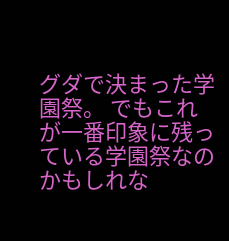グダで決まった学園祭。 でもこれが一番印象に残っている学園祭なのかもしれな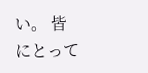い。 皆にとって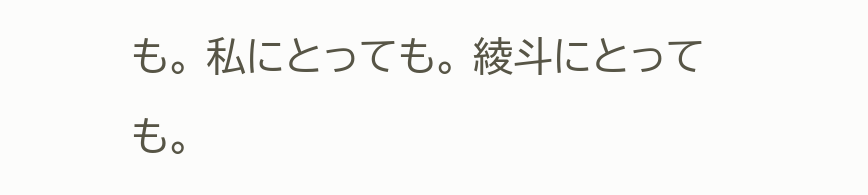も。 私にとっても。 綾斗にとっても。